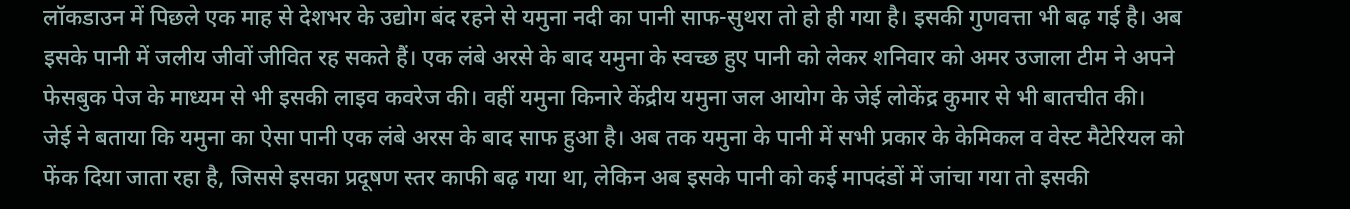लॉकडाउन में पिछले एक माह से देशभर के उद्योग बंद रहने से यमुना नदी का पानी साफ-सुथरा तो हो ही गया है। इसकी गुणवत्ता भी बढ़ गई है। अब इसके पानी में जलीय जीवों जीवित रह सकते हैं। एक लंबे अरसे के बाद यमुना के स्वच्छ हुए पानी को लेकर शनिवार को अमर उजाला टीम ने अपने फेसबुक पेज के माध्यम से भी इसकी लाइव कवरेज की। वहीं यमुना किनारे केंद्रीय यमुना जल आयोग के जेई लोकेंद्र कुमार से भी बातचीत की।
जेई ने बताया कि यमुना का ऐसा पानी एक लंबे अरस के बाद साफ हुआ है। अब तक यमुना के पानी में सभी प्रकार के केमिकल व वेस्ट मैटेरियल को फेंक दिया जाता रहा है, जिससे इसका प्रदूषण स्तर काफी बढ़ गया था, लेकिन अब इसके पानी को कई मापदंडों में जांचा गया तो इसकी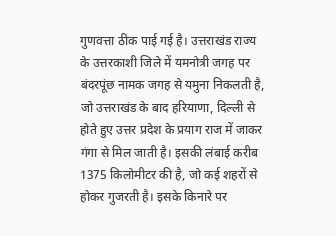गुणवत्ता ठीक पाई गई है। उत्तराखंड राज्य के उत्तरकाशी जिले में यमनोत्री जगह पर बंदरपूंछ नामक जगह से यमुना निकलती है, जो उत्तराखंड के बाद हरियाणा, दिल्ली से होते हुए उत्तर प्रदेश के प्रयाग राज में जाकर गंगा से मिल जाती है। इसकी लंबाई करीब 1375 किलोमीटर की है, जो कई शहरों से होकर गुजरती है। इसके किनारे पर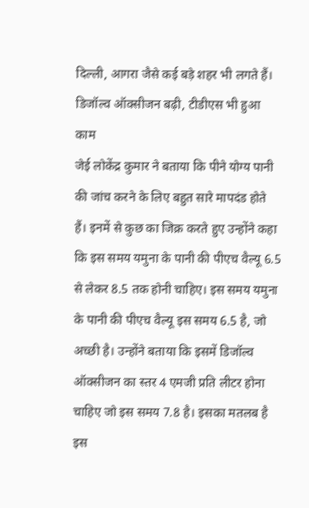दिल्ली, आगरा जैसे कई बड़े शहर भी लगते हैं।
डिजॉल्व ऑक्सीजन बढ़ी, टीडीएस भी हुआ काम
जेई लोकेंद्र कुमार ने बताया कि पीने योग्य पानी की जांच करने के लिए बहुत सारे मापदंड होते हैं। इनमें से कुछ का जिक्र करते हुए उन्होंने कहा कि इस समय यमुना के पानी की पीएच वैल्यू 6.5 से लेकर 8.5 तक होनी चाहिए। इस समय यमुना के पानी की पीएच वैल्यू इस समय 6.5 है, जो अच्छी है। उन्होंने बताया कि इसमें डिजॉल्व ऑक्सीजन का स्तर 4 एमजी प्रति लीटर होना चाहिए जो इस समय 7.8 है। इसका मतलब है इस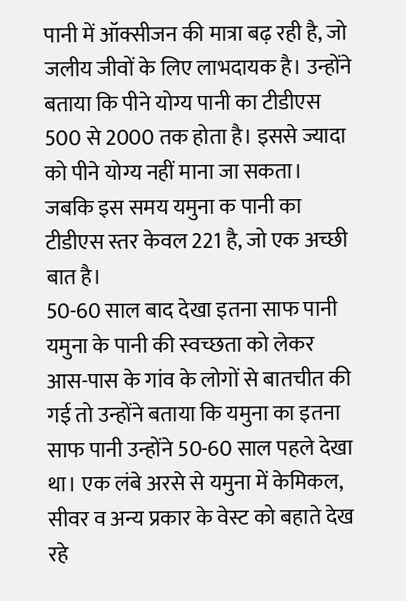पानी में ऑक्सीजन की मात्रा बढ़ रही है, जो जलीय जीवों के लिए लाभदायक है। उन्होंने बताया कि पीने योग्य पानी का टीडीएस 500 से 2000 तक होता है। इससे ज्यादा को पीने योग्य नहीं माना जा सकता। जबकि इस समय यमुना क पानी का टीडीएस स्तर केवल 221 है, जो एक अच्छी बात है।
50-60 साल बाद देखा इतना साफ पानी
यमुना के पानी की स्वच्छता को लेकर आस-पास के गांव के लोगों से बातचीत की गई तो उन्होंने बताया कि यमुना का इतना साफ पानी उन्होंने 50-60 साल पहले देखा था। एक लंबे अरसे से यमुना में केमिकल, सीवर व अन्य प्रकार के वेस्ट को बहाते देख रहे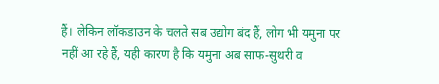हैं। लेकिन लॉकडाउन के चलते सब उद्योग बंद हैं, लोग भी यमुना पर नहीं आ रहे हैं, यही कारण है कि यमुना अब साफ-सुथरी व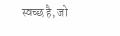स्वच्छ है, जो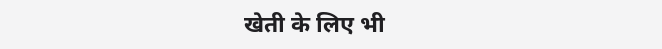खेती के लिए भी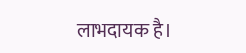लाभदायक है।